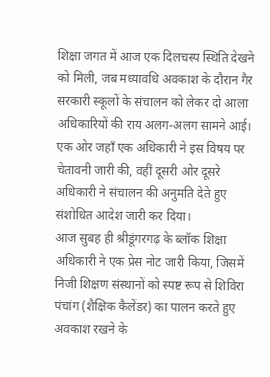शिक्षा जगत में आज एक दिलचस्प स्थिति देखने को मिली, जब मध्यावधि अवकाश के दौरान गैर सरकारी स्कूलों के संचालन को लेकर दो आला अधिकारियों की राय अलग-अलग सामने आई। एक ओर जहाँ एक अधिकारी ने इस विषय पर चेतावनी जारी की, वहीं दूसरी ओर दूसरे अधिकारी ने संचालन की अनुमति देते हुए संशोधित आदेश जारी कर दिया।
आज सुबह ही श्रीडूंगरगढ़ के ब्लॉक शिक्षा अधिकारी ने एक प्रेस नोट जारी किया, जिसमें निजी शिक्षण संस्थानों को स्पष्ट रूप से शिविरा पंचांग (शैक्षिक कैलेंडर) का पालन करते हुए अवकाश रखने के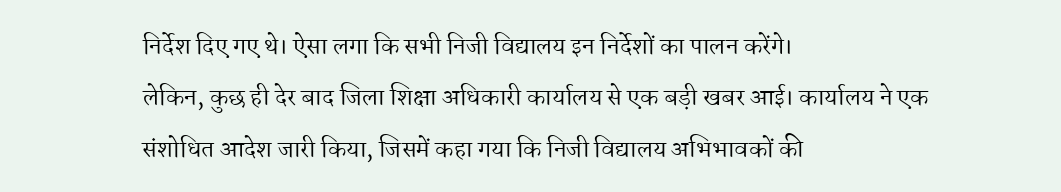निर्देश दिए गए थे। ऐसा लगा कि सभी निजी विद्यालय इन निर्देशों का पालन करेंगे।
लेकिन, कुछ ही देर बाद जिला शिक्षा अधिकारी कार्यालय से एक बड़ी खबर आई। कार्यालय ने एक संशोधित आदेश जारी किया, जिसमें कहा गया कि निजी विद्यालय अभिभावकों की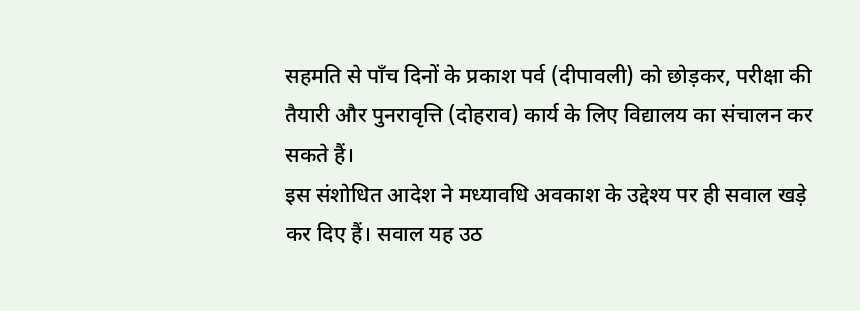सहमति से पाँच दिनों के प्रकाश पर्व (दीपावली) को छोड़कर, परीक्षा की तैयारी और पुनरावृत्ति (दोहराव) कार्य के लिए विद्यालय का संचालन कर सकते हैं।
इस संशोधित आदेश ने मध्यावधि अवकाश के उद्देश्य पर ही सवाल खड़े कर दिए हैं। सवाल यह उठ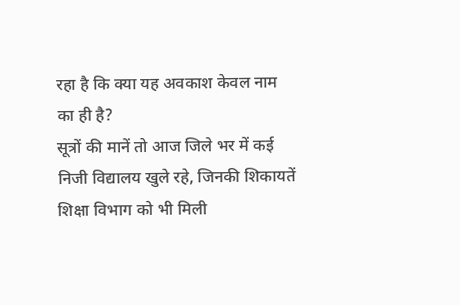रहा है कि क्या यह अवकाश केवल नाम का ही है?
सूत्रों की मानें तो आज जिले भर में कई निजी विद्यालय खुले रहे, जिनकी शिकायतें शिक्षा विभाग को भी मिली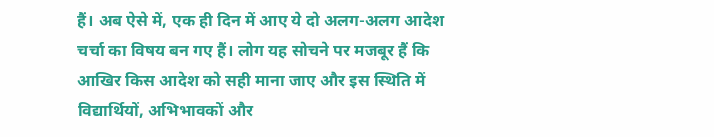हैं। अब ऐसे में, एक ही दिन में आए ये दो अलग-अलग आदेश चर्चा का विषय बन गए हैं। लोग यह सोचने पर मजबूर हैं कि आखिर किस आदेश को सही माना जाए और इस स्थिति में विद्यार्थियों, अभिभावकों और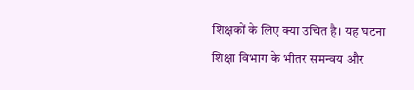शिक्षकों के लिए क्या उचित है। यह घटना शिक्षा विभाग के भीतर समन्वय और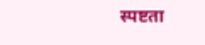स्पष्टता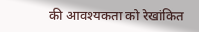की आवश्यकता को रेखांकित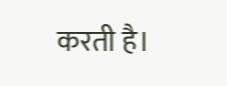करती है।